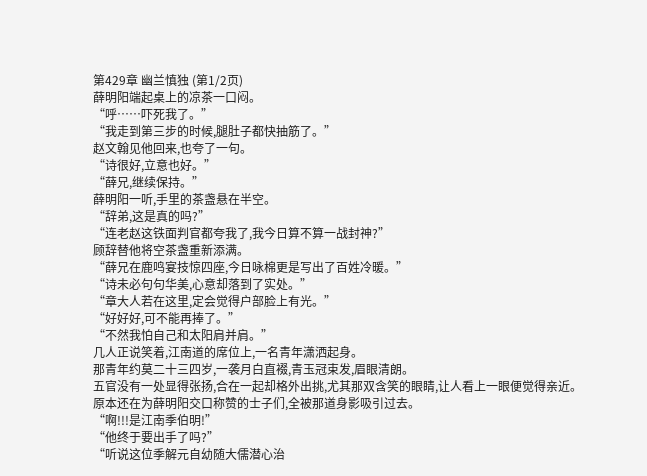第429章 幽兰慎独 (第1/2页)
薛明阳端起桌上的凉茶一口闷。
“呼……吓死我了。”
“我走到第三步的时候,腿肚子都快抽筋了。”
赵文翰见他回来,也夸了一句。
“诗很好,立意也好。”
“薛兄,继续保持。”
薛明阳一听,手里的茶盏悬在半空。
“辞弟,这是真的吗?”
“连老赵这铁面判官都夸我了,我今日算不算一战封神?”
顾辞替他将空茶盏重新添满。
“薛兄在鹿鸣宴技惊四座,今日咏棉更是写出了百姓冷暖。”
“诗未必句句华美,心意却落到了实处。”
“章大人若在这里,定会觉得户部脸上有光。”
“好好好,可不能再捧了。”
“不然我怕自己和太阳肩并肩。”
几人正说笑着,江南道的席位上,一名青年潇洒起身。
那青年约莫二十三四岁,一袭月白直裰,青玉冠束发,眉眼清朗。
五官没有一处显得张扬,合在一起却格外出挑,尤其那双含笑的眼睛,让人看上一眼便觉得亲近。
原本还在为薛明阳交口称赞的士子们,全被那道身影吸引过去。
“啊!!!是江南季伯明!”
“他终于要出手了吗?”
“听说这位季解元自幼随大儒潜心治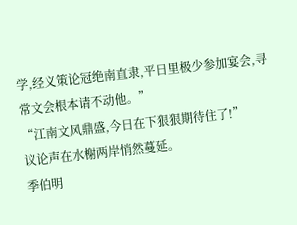学,经义策论冠绝南直隶,平日里极少参加宴会,寻常文会根本请不动他。”
“江南文风鼎盛,今日在下狠狠期待住了!”
议论声在水榭两岸悄然蔓延。
季伯明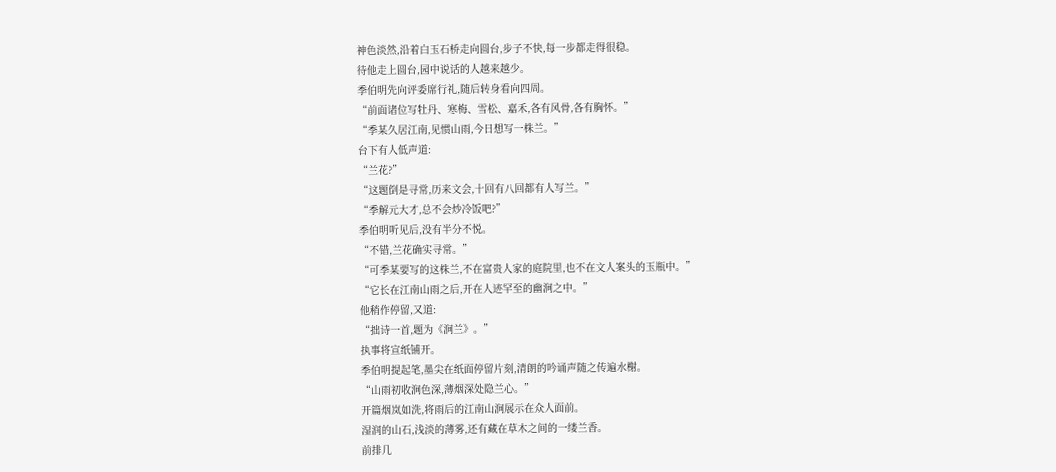神色淡然,沿着白玉石桥走向圆台,步子不快,每一步都走得很稳。
待他走上圆台,园中说话的人越来越少。
季伯明先向评委席行礼,随后转身看向四周。
“前面诸位写牡丹、寒梅、雪松、嘉禾,各有风骨,各有胸怀。”
“季某久居江南,见惯山雨,今日想写一株兰。”
台下有人低声道:
“兰花?”
“这题倒是寻常,历来文会,十回有八回都有人写兰。”
“季解元大才,总不会炒冷饭吧?”
季伯明听见后,没有半分不悦。
“不错,兰花确实寻常。”
“可季某要写的这株兰,不在富贵人家的庭院里,也不在文人案头的玉瓶中。”
“它长在江南山雨之后,开在人迹罕至的幽涧之中。”
他稍作停留,又道:
“拙诗一首,题为《涧兰》。”
执事将宣纸铺开。
季伯明提起笔,墨尖在纸面停留片刻,清朗的吟诵声随之传遍水榭。
“山雨初收涧色深,薄烟深处隐兰心。”
开篇烟岚如洗,将雨后的江南山涧展示在众人面前。
湿润的山石,浅淡的薄雾,还有藏在草木之间的一缕兰香。
前排几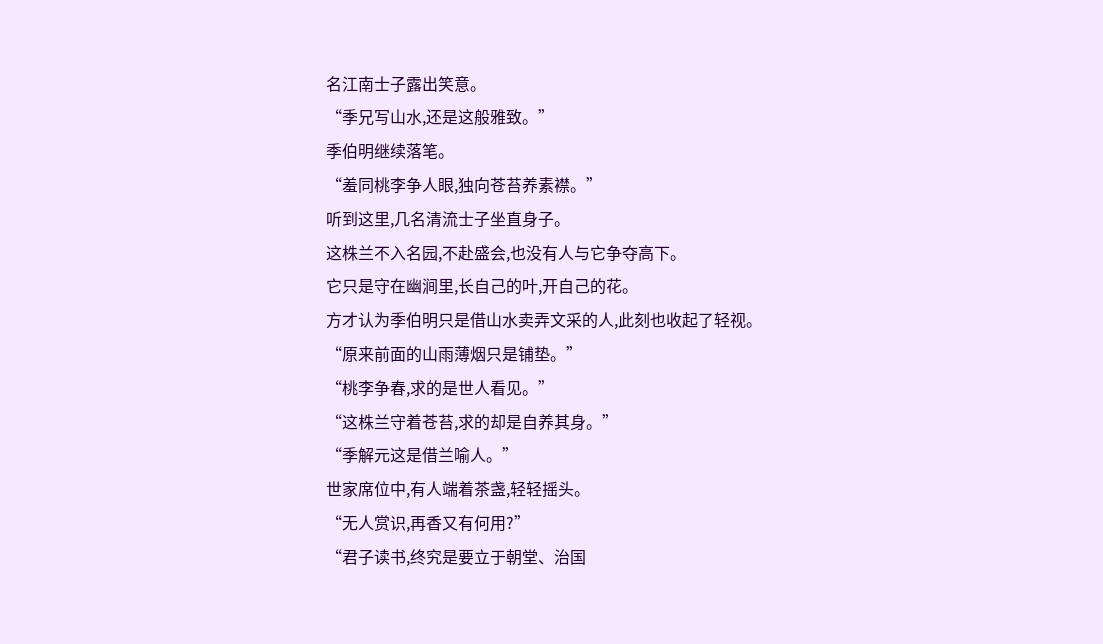名江南士子露出笑意。
“季兄写山水,还是这般雅致。”
季伯明继续落笔。
“羞同桃李争人眼,独向苍苔养素襟。”
听到这里,几名清流士子坐直身子。
这株兰不入名园,不赴盛会,也没有人与它争夺高下。
它只是守在幽涧里,长自己的叶,开自己的花。
方才认为季伯明只是借山水卖弄文采的人,此刻也收起了轻视。
“原来前面的山雨薄烟只是铺垫。”
“桃李争春,求的是世人看见。”
“这株兰守着苍苔,求的却是自养其身。”
“季解元这是借兰喻人。”
世家席位中,有人端着茶盏,轻轻摇头。
“无人赏识,再香又有何用?”
“君子读书,终究是要立于朝堂、治国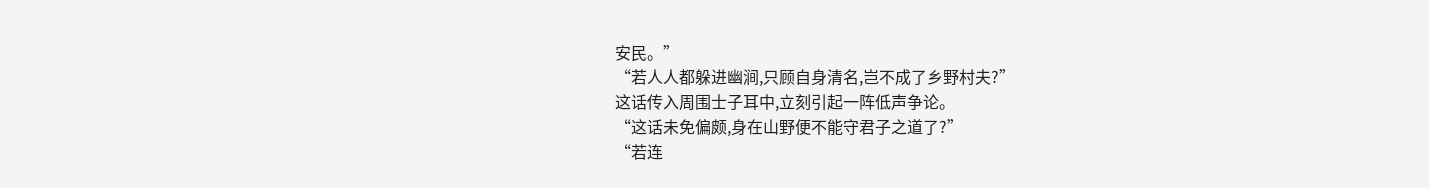安民。”
“若人人都躲进幽涧,只顾自身清名,岂不成了乡野村夫?”
这话传入周围士子耳中,立刻引起一阵低声争论。
“这话未免偏颇,身在山野便不能守君子之道了?”
“若连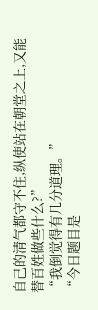自己的清气都守不住,纵使站在朝堂之上,又能替百姓做些什么?”
“我倒觉得有几分道理。”
“今日题目是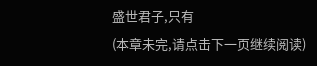盛世君子,只有
(本章未完,请点击下一页继续阅读)